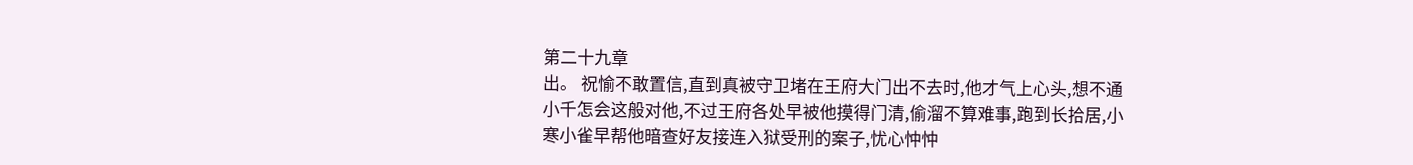第二十九章
出。 祝愉不敢置信,直到真被守卫堵在王府大门出不去时,他才气上心头,想不通小千怎会这般对他,不过王府各处早被他摸得门清,偷溜不算难事,跑到长拾居,小寒小雀早帮他暗查好友接连入狱受刑的案子,忧心忡忡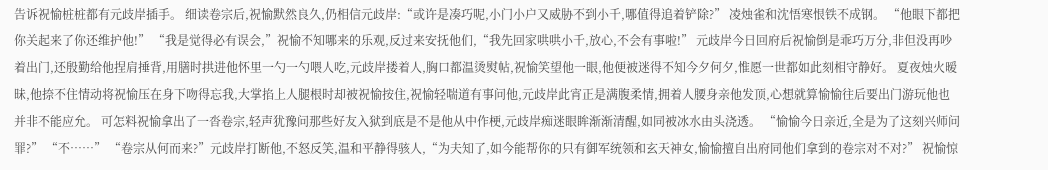告诉祝愉桩桩都有元歧岸插手。 细读卷宗后,祝愉默然良久,仍相信元歧岸:“或许是凑巧呢,小门小户又威胁不到小千,哪值得追着铲除?” 凌烛雀和沈悟寒恨铁不成钢。 “他眼下都把你关起来了你还维护他!” “我是觉得必有误会,”祝愉不知哪来的乐观,反过来安抚他们,“我先回家哄哄小千,放心,不会有事啦!” 元歧岸今日回府后祝愉倒是乖巧万分,非但没再吵着出门,还殷勤给他捏肩捶背,用膳时拱进他怀里一勺一勺喂人吃,元歧岸搂着人,胸口都温烫熨帖,祝愉笑望他一眼,他便被迷得不知今夕何夕,惟愿一世都如此刻相守静好。 夏夜烛火暧昧,他捺不住情动将祝愉压在身下吻得忘我,大掌掐上人腿根时却被祝愉按住,祝愉轻喘道有事问他,元歧岸此宵正是满腹柔情,拥着人腰身亲他发顶,心想就算愉愉往后要出门游玩他也并非不能应允。 可怎料祝愉拿出了一沓卷宗,轻声犹豫问那些好友入狱到底是不是他从中作梗,元歧岸痴迷眼眸渐渐清醒,如同被冰水由头浇透。 “愉愉今日亲近,全是为了这刻兴师问罪?” “不……” “卷宗从何而来?”元歧岸打断他,不怒反笑,温和平静得骇人,“为夫知了,如今能帮你的只有御军统领和玄天神女,愉愉擅自出府同他们拿到的卷宗对不对?” 祝愉惊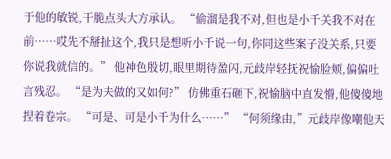于他的敏锐,干脆点头大方承认。 “偷溜是我不对,但也是小千关我不对在前……哎先不掰扯这个,我只是想听小千说一句,你同这些案子没关系,只要你说我就信的。” 他神色殷切,眼里期待盈闪,元歧岸轻抚祝愉脸颊,偏偏吐言残忍。 “是为夫做的又如何?” 仿佛重石砸下,祝愉脑中直发懵,他傻傻地捏着卷宗。 “可是、可是小千为什么……” “何须缘由,”元歧岸像嘲他天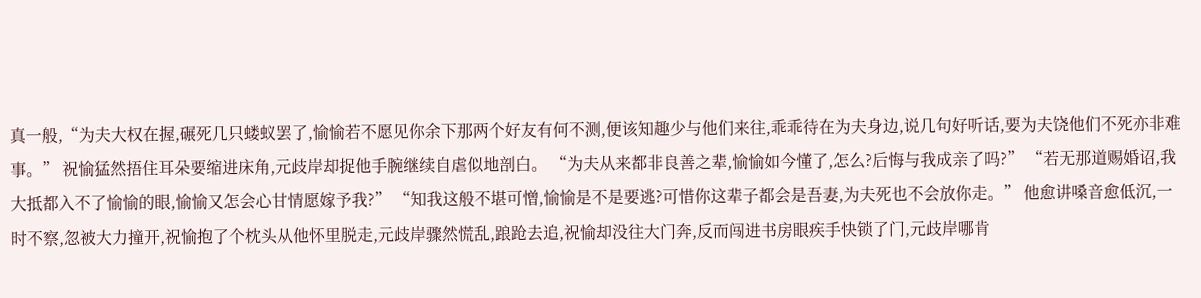真一般,“为夫大权在握,碾死几只蝼蚁罢了,愉愉若不愿见你余下那两个好友有何不测,便该知趣少与他们来往,乖乖待在为夫身边,说几句好听话,要为夫饶他们不死亦非难事。” 祝愉猛然捂住耳朵要缩进床角,元歧岸却捉他手腕继续自虐似地剖白。 “为夫从来都非良善之辈,愉愉如今懂了,怎么?后悔与我成亲了吗?” “若无那道赐婚诏,我大抵都入不了愉愉的眼,愉愉又怎会心甘情愿嫁予我?” “知我这般不堪可憎,愉愉是不是要逃?可惜你这辈子都会是吾妻,为夫死也不会放你走。” 他愈讲嗓音愈低沉,一时不察,忽被大力撞开,祝愉抱了个枕头从他怀里脱走,元歧岸骤然慌乱,踉跄去追,祝愉却没往大门奔,反而闯进书房眼疾手快锁了门,元歧岸哪肯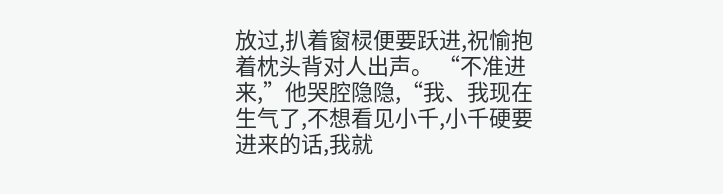放过,扒着窗棂便要跃进,祝愉抱着枕头背对人出声。 “不准进来,”他哭腔隐隐,“我、我现在生气了,不想看见小千,小千硬要进来的话,我就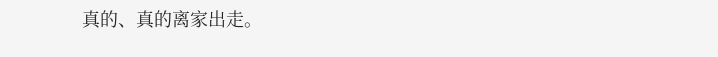真的、真的离家出走。